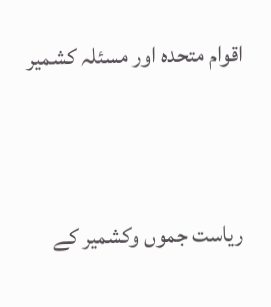اقوام متحدہ اور مسئلہ کشمیر


ریاست جموں وکشمیر کے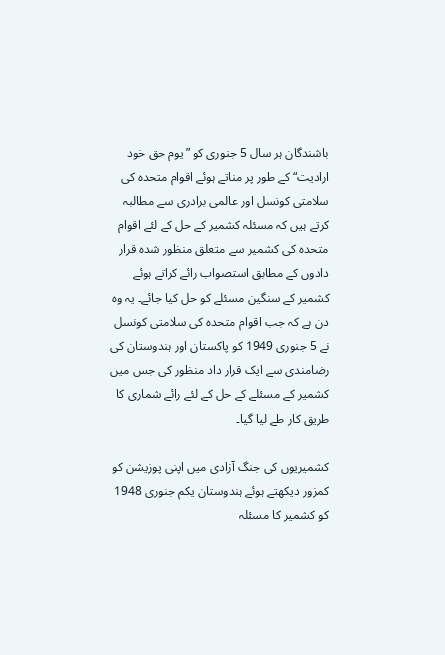باشندگان ہر سال 5 جنوری کو ”یوم حق خود ارادیت“ کے طور پر مناتے ہوئے اقوام متحدہ کی سلامتی کونسل اور عالمی برادری سے مطالبہ کرتے ہیں کہ مسئلہ کشمیر کے حل کے لئے اقوام متحدہ کی کشمیر سے متعلق منظور شدہ قرار دادوں کے مطابق استصواب رائے کراتے ہوئے کشمیر کے سنگین مسئلے کو حل کیا جائے۔ یہ وہ دن ہے کہ جب اقوام متحدہ کی سلامتی کونسل نے 5 جنوری 1949 کو پاکستان اور ہندوستان کی رضامندی سے ایک قرار داد منظور کی جس میں کشمیر کے مسئلے کے حل کے لئے رائے شماری کا طریق کار طے لیا گیا۔

کشمیریوں کی جنگ آزادی میں اپنی پوزیشن کو کمزور دیکھتے ہوئے ہندوستان یکم جنوری 1948 کو کشمیر کا مسئلہ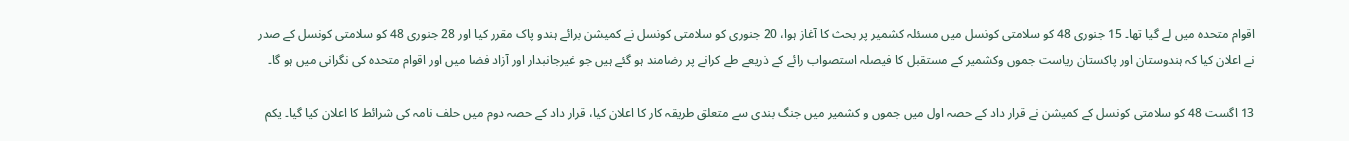اقوام متحدہ میں لے گیا تھا۔ 15 جنوری 48 کو سلامتی کونسل میں مسئلہ کشمیر پر بحث کا آغاز ہوا، 20 جنوری کو سلامتی کونسل نے کمیشن برائے ہندو پاک مقرر کیا اور 28 جنوری 48 کو سلامتی کونسل کے صدر نے اعلان کیا کہ ہندوستان اور پاکستان ریاست جموں وکشمیر کے مستقبل کا فیصلہ استصواب رائے کے ذریعے طے کرانے پر رضامند ہو گئے ہیں جو غیرجانبدار اور آزاد فضا میں اور اقوام متحدہ کی نگرانی میں ہو گا۔

13 اگست 48 کو سلامتی کونسل کے کمیشن نے قرار داد کے حصہ اول میں جموں و کشمیر میں جنگ بندی سے متعلق طریقہ کار کا اعلان کیا، قرار داد کے حصہ دوم میں حلف نامہ کی شرائط کا اعلان کیا گیا۔ یکم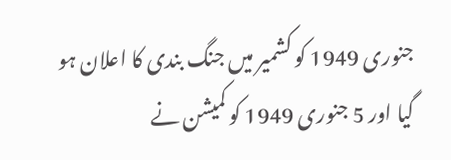جنوری 1949 کو کشمیر میں جنگ بندی کا اعلان ہو گیا اور 5 جنوری 1949 کو کمیشن نے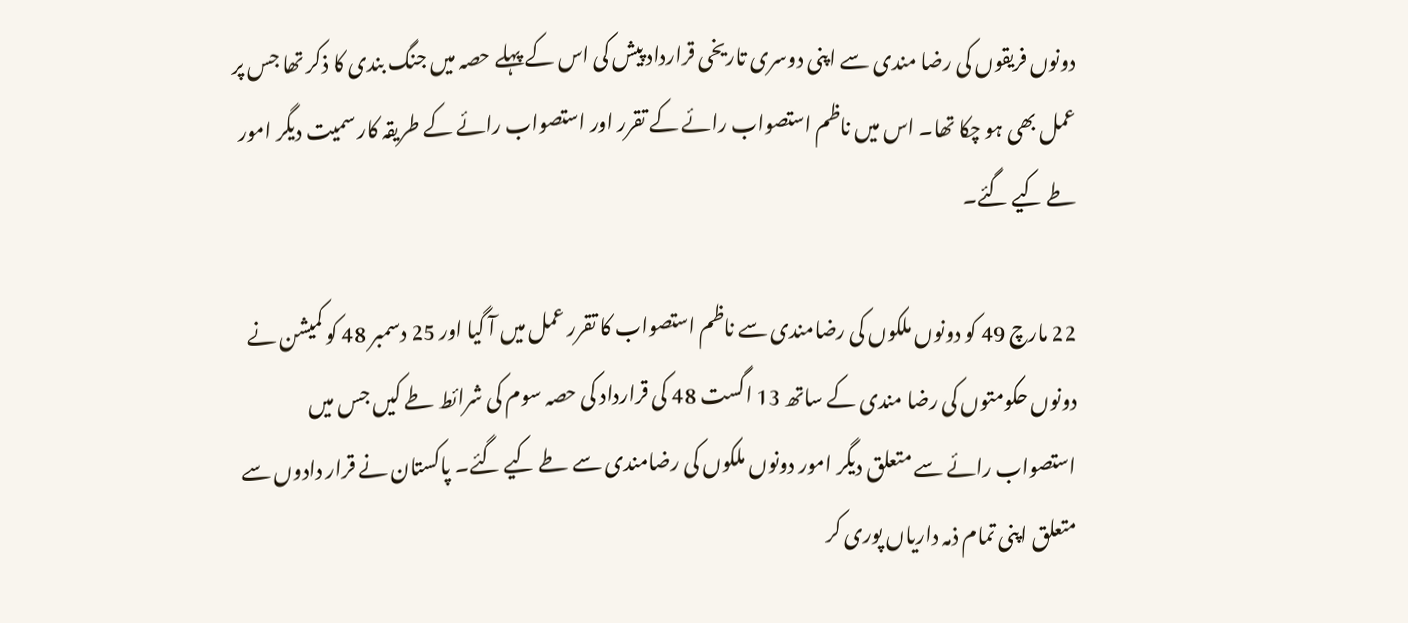دونوں فریقوں کی رضا مندی سے اپنی دوسری تاریخی قرارداد پیش کی اس کے پہلے حصہ میں جنگ بندی کا ذکر تھا جس پر عمل بھی ہو چکا تھا۔ اس میں ناظم استصواب رائے کے تقرر اور استصواب رائے کے طریقہ کار سمیت دیگر امور طے کیے گئے۔

22 مارچ 49 کو دونوں ملکوں کی رضامندی سے ناظم استصواب کا تقرر عمل میں آ گیا اور 25 دسمبر 48 کو کمیشن نے دونوں حکومتوں کی رضا مندی کے ساتھ 13 اگست 48 کی قرارداد کی حصہ سوم کی شرائط طے کیں جس میں استصواب رائے سے متعلق دیگر امور دونوں ملکوں کی رضامندی سے طے کیے گئے۔ پاکستان نے قرار دادوں سے متعلق اپنی تمام ذمہ داریاں پوری کر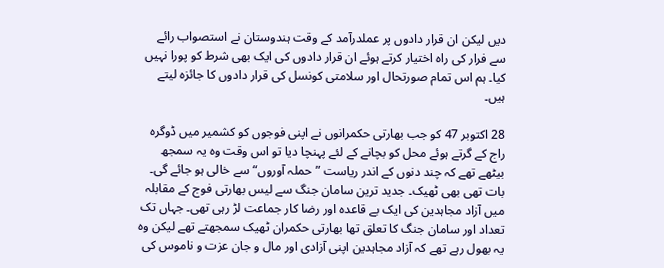دیں لیکن ان قرار دادوں پر عملدرآمد کے وقت ہندوستان نے استصواب رائے سے فرار کی راہ اختیار کرتے ہوئے ان قرار دادوں کی ایک بھی شرط کو پورا نہیں کیا۔ ہم اس تمام صورتحال اور سلامتی کونسل کی قرار دادوں کا جائزہ لیتے ہیں۔

28 اکتوبر 47 کو جب بھارتی حکمرانوں نے اپنی فوجوں کو کشمیر میں ڈوگرہ راج کے گرتے ہوئے محل کو بچانے کے لئے پہنچا دیا تو اس وقت وہ یہ سمجھ بیٹھے تھے کہ چند دنوں کے اندر ریاست ”حملہ آوروں“ سے خالی ہو جائے گی۔ بات تھی بھی ٹھیک۔ جدید ترین سامان جنگ سے لیس بھارتی فوج کے مقابلہ میں آزاد مجاہدین کی ایک بے قاعدہ اور رضا کار جماعت لڑ رہی تھی۔ جہاں تک تعداد اور سامان جنگ کا تعلق تھا بھارتی حکمران ٹھیک سمجھتے تھے لیکن وہ یہ بھول رہے تھے کہ آزاد مجاہدین اپنی آزادی اور مال و جان عزت و ناموس کی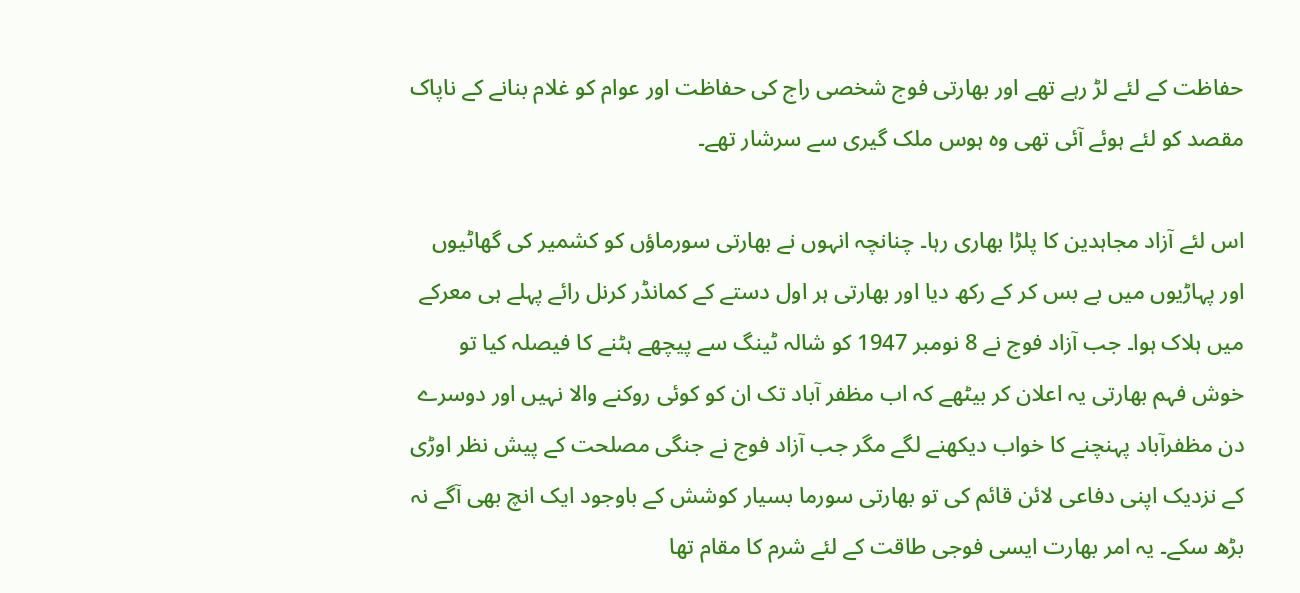حفاظت کے لئے لڑ رہے تھے اور بھارتی فوج شخصی راج کی حفاظت اور عوام کو غلام بنانے کے ناپاک مقصد کو لئے ہوئے آئی تھی وہ ہوس ملک گیری سے سرشار تھے۔

اس لئے آزاد مجاہدین کا پلڑا بھاری رہا۔ چنانچہ انہوں نے بھارتی سورماؤں کو کشمیر کی گھاٹیوں اور پہاڑیوں میں بے بس کر کے رکھ دیا اور بھارتی ہر اول دستے کے کمانڈر کرنل رائے پہلے ہی معرکے میں ہلاک ہوا۔ جب آزاد فوج نے 8 نومبر 1947 کو شالہ ٹینگ سے پیچھے ہٹنے کا فیصلہ کیا تو خوش فہم بھارتی یہ اعلان کر بیٹھے کہ اب مظفر آباد تک ان کو کوئی روکنے والا نہیں اور دوسرے دن مظفرآباد پہنچنے کا خواب دیکھنے لگے مگر جب آزاد فوج نے جنگی مصلحت کے پیش نظر اوڑی کے نزدیک اپنی دفاعی لائن قائم کی تو بھارتی سورما بسیار کوشش کے باوجود ایک انچ بھی آگے نہ بڑھ سکے۔ یہ امر بھارت ایسی فوجی طاقت کے لئے شرم کا مقام تھا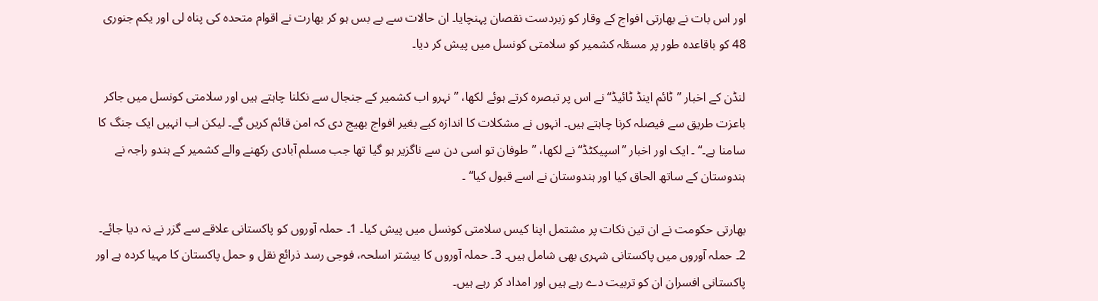اور اس بات نے بھارتی افواج کے وقار کو زبردست نقصان پہنچایا۔ ان حالات سے بے بس ہو کر بھارت نے اقوام متحدہ کی پناہ لی اور یکم جنوری 48 کو باقاعدہ طور پر مسئلہ کشمیر کو سلامتی کونسل میں پیش کر دیا۔

لنڈن کے اخبار ”ٹائم اینڈ ٹائیڈ“ نے اس پر تبصرہ کرتے ہوئے لکھا، ”نہرو اب کشمیر کے جنجال سے نکلنا چاہتے ہیں اور سلامتی کونسل میں جاکر باعزت طریق سے فیصلہ کرنا چاہتے ہیں۔ انہوں نے مشکلات کا اندازہ کیے بغیر افواج بھیج دی کہ امن قائم کریں گے۔ لیکن اب انہیں ایک جنگ کا سامنا ہے۔“ ۔ ایک اور اخبار ”اسپیکٹڈ“ نے لکھا، ”طوفان تو اسی دن سے ناگزیر ہو گیا تھا جب مسلم آبادی رکھنے والے کشمیر کے ہندو راجہ نے ہندوستان کے ساتھ الحاق کیا اور ہندوستان نے اسے قبول کیا“ ۔

بھارتی حکومت نے ان تین نکات پر مشتمل اپنا کیس سلامتی کونسل میں پیش کیا۔ 1۔ حملہ آوروں کو پاکستانی علاقے سے گزر نے نہ دیا جائے۔ 2۔ حملہ آوروں میں پاکستانی شہری بھی شامل ہیں۔ 3۔ حملہ آوروں کا بیشتر اسلحہ، فوجی رسد ذرائع نقل و حمل پاکستان کا مہیا کردہ ہے اور پاکستانی افسران ان کو تربیت دے رہے ہیں اور امداد کر رہے ہیں۔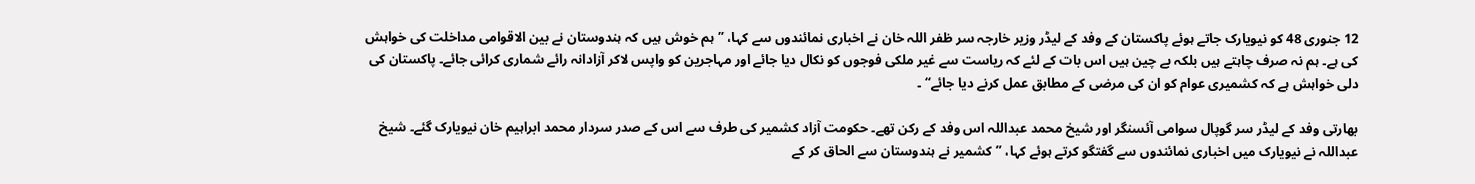12 جنوری 48 کو نیویارک جاتے ہوئے پاکستان کے وفد کے لیڈر وزیر خارجہ سر ظفر اللہ خان نے اخباری نمائندوں سے کہا، ”ہم خوش ہیں کہ ہندوستان نے بین الاقوامی مداخلت کی خواہش کی ہے۔ ہم نہ صرف چاہتے ہیں بلکہ بے چین ہیں اس بات کے لئے کہ ریاست سے غیر ملکی فوجوں کو نکال دیا جائے اور مہاجرین کو واپس لاکر آزادانہ رائے شماری کرائی جائے۔ پاکستان کی دلی خواہش ہے کہ کشمیری عوام کو ان کی مرضی کے مطابق عمل کرنے دیا جائے“ ۔

بھارتی وفد کے لیڈر سر گوپال سوامی آئسنگر اور شیخ محمد عبداللہ اس وفد کے رکن تھے۔ حکومت آزاد کشمیر کی طرف سے اس کے صدر سردار محمد ابراہیم خان نیویارک گئے۔ شیخ عبداللہ نے نیویارک میں اخباری نمائندوں سے گفتگو کرتے ہوئے کہا، ”کشمیر نے ہندوستان سے الحاق کر کے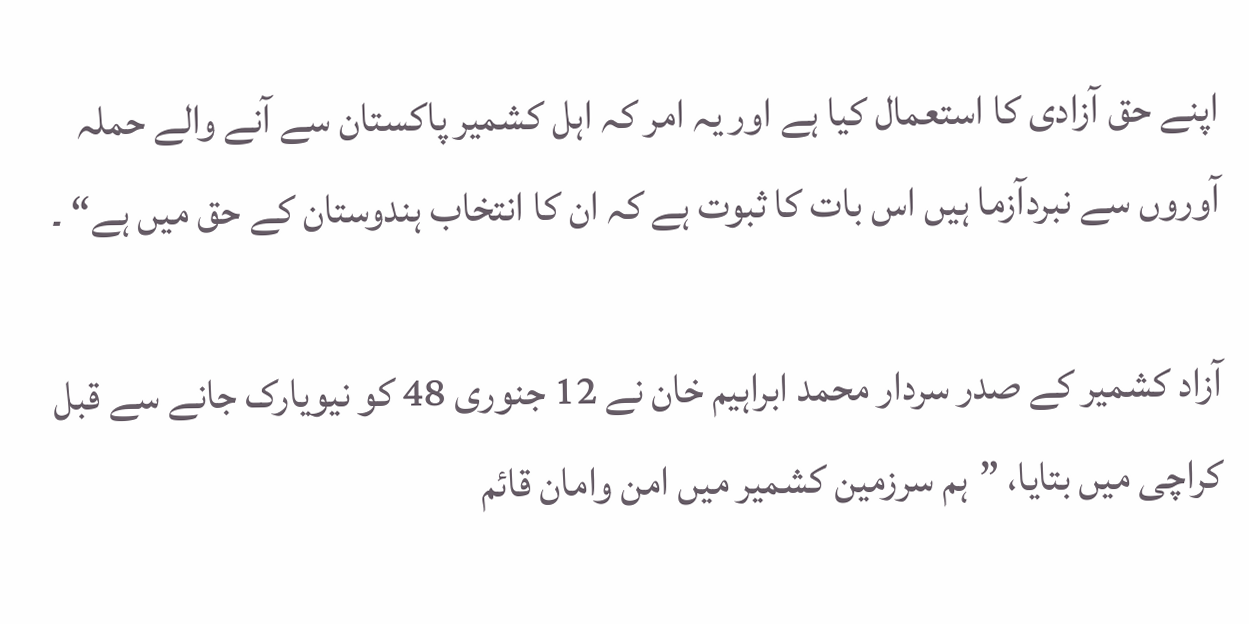اپنے حق آزادی کا استعمال کیا ہے اور یہ امر کہ اہل کشمیر پاکستان سے آنے والے حملہ آوروں سے نبردآزما ہیں اس بات کا ثبوت ہے کہ ان کا انتخاب ہندوستان کے حق میں ہے“ ۔

آزاد کشمیر کے صدر سردار محمد ابراہیم خان نے 12 جنوری 48 کو نیویارک جانے سے قبل کراچی میں بتایا، ”ہم سرزمین کشمیر میں امن وامان قائم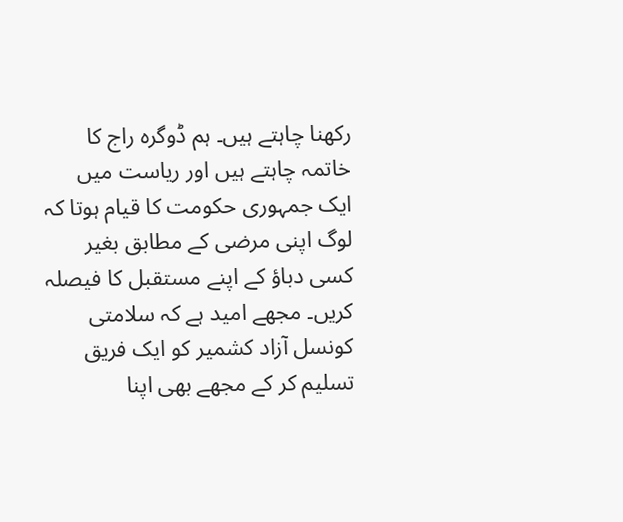رکھنا چاہتے ہیں۔ ہم ڈوگرہ راج کا خاتمہ چاہتے ہیں اور ریاست میں ایک جمہوری حکومت کا قیام ہوتا کہ لوگ اپنی مرضی کے مطابق بغیر کسی دباؤ کے اپنے مستقبل کا فیصلہ کریں۔ مجھے امید ہے کہ سلامتی کونسل آزاد کشمیر کو ایک فریق تسلیم کر کے مجھے بھی اپنا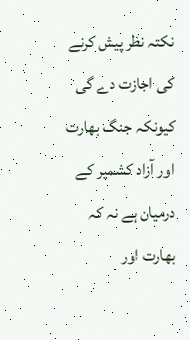نکتہ نظر پیش کرنے کی اجازت دے گی کیونکہ جنگ بھارت اور آزاد کشمیر کے درمیان ہے نہ کہ بھارت اور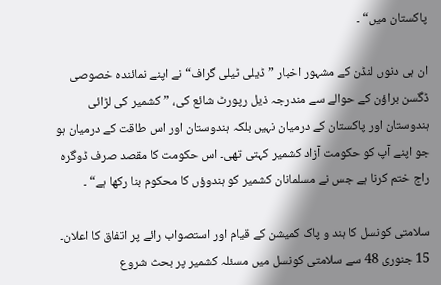پاکستان میں“ ۔

ان ہی دنوں لنڈن کے مشہور اخبار ”ڈیلی ٹیلی گراف“ نے اپنے نمائندہ خصوصی ڈگسن براؤن کے حوالے سے مندرجہ ذیل رپورٹ شائع کی، ”کشمیر کی لڑائی ہندوستان اور پاکستان کے درمیان نہیں بلکہ ہندوستان اور اس طاقت کے درمیان ہو جو اپنے آپ کو حکومت آزاد کشمیر کہتی تھی۔ اس حکومت کا مقصد صرف ڈوگرہ راج ختم کرنا ہے جس نے مسلمانان کشمیر کو ہندوؤں کا محکوم بنا رکھا ہے“ ۔

سلامتی کونسل کا ہند و پاک کمیشن کے قیام اور استصواب رائے پر اتفاق کا اعلان۔ 15 جنوری 48 سے سلامتی کونسل میں مسئلہ کشمیر پر بحث شروع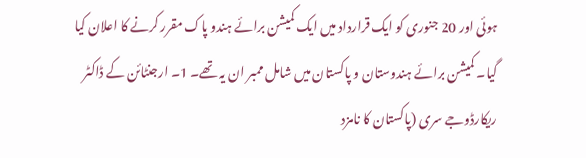ہوئی اور 20 جنوری کو ایک قرارداد میں ایک کمیشن برائے ہندو پاک مقرر کرنے کا اعلان کیا گیا۔ کمیشن برائے ہندوستان و پاکستان میں شامل ممبر ان یہ تھے۔ 1۔ ارجنٹائن کے ڈاکٹر ریکارڈوجے سری (پاکستان کا نامزد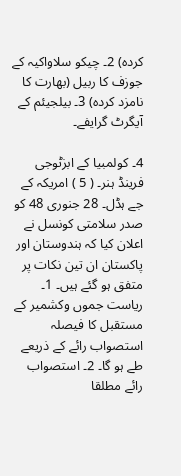کردہ) 2۔ چیکو سلاواکیہ کے جوزف کا ربیل (بھارت کا نامزد کردہ) 3۔ بیلجیئم کے آیگرٹ گرایفے۔

4۔ کولمبیا کے ابزٹوجی فرینڈ ہنر۔ ( 5 ) امریکہ کے جے ہڈل۔ 28 جنوری 48 کو صدر سلامتی کونسل نے اعلان کیا کہ ہندوستان اور پاکستان ان تین نکات پر متفق ہو گئے ہیں۔ 1۔ ریاست جموں وکشمیر کے مستقبل کا فیصلہ استصواب رائے کے ذریعے طے ہو گا۔ 2۔ استصواب رائے مطلقا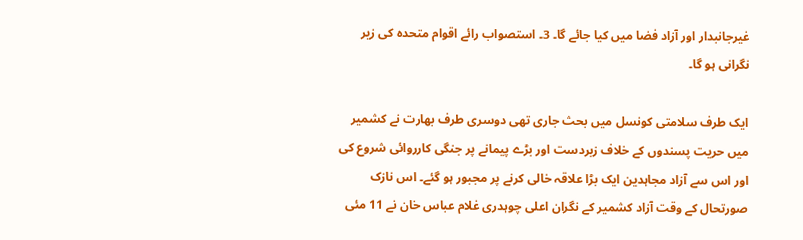غیرجانبدار اور آزاد فضا میں کیا جائے گا۔ 3۔ استصواب رائے اقوام متحدہ کی زیر نگرانی ہو گا۔

ایک طرف سلامتی کونسل میں بحث جاری تھی دوسری طرف بھارت نے کشمیر میں حریت پسندوں کے خلاف زبردست اور بڑے پیمانے پر جنگی کارروائی شروع کی اور اس سے آزاد مجاہدین ایک بڑا علاقہ خالی کرنے پر مجبور ہو گئے۔ اس نازک صورتحال کے وقت آزاد کشمیر کے نگران اعلی چوہدری غلام عباس خان نے 11 مئی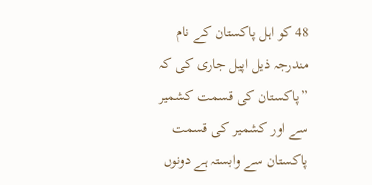48 کو اہل پاکستان کے نام مندرجہ ذیل اپیل جاری کی کہ ”پاکستان کی قسمت کشمیر سے اور کشمیر کی قسمت پاکستان سے وابستہ ہے دونوں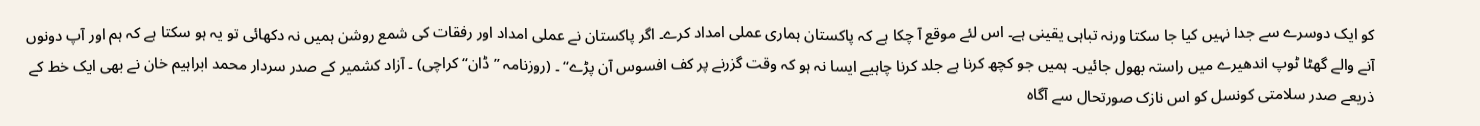کو ایک دوسرے سے جدا نہیں کیا جا سکتا ورنہ تباہی یقینی ہے۔ اس لئے موقع آ چکا ہے کہ پاکستان ہماری عملی امداد کرے۔ اگر پاکستان نے عملی امداد اور رفقات کی شمع روشن ہمیں نہ دکھائی تو یہ ہو سکتا ہے کہ ہم اور آپ دونوں آنے والے گھٹا ٹوپ اندھیرے میں راستہ بھول جائیں۔ ہمیں جو کچھ کرنا ہے جلد کرنا چاہیے ایسا نہ ہو کہ وقت گزرنے پر کف افسوس آن پڑے“ ۔ (روزنامہ ”ڈان“ کراچی) ۔ آزاد کشمیر کے صدر سردار محمد ابراہیم خان نے بھی ایک خط کے ذریعے صدر سلامتی کونسل کو اس نازک صورتحال سے آگاہ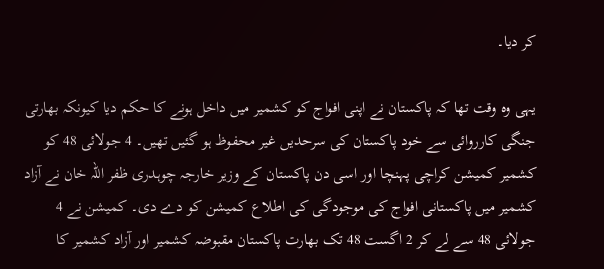کر دیا۔

یہی وہ وقت تھا کہ پاکستان نے اپنی افواج کو کشمیر میں داخل ہونے کا حکم دیا کیونکہ بھارتی جنگی کارروائی سے خود پاکستان کی سرحدیں غیر محفوظ ہو گئیں تھیں۔ 4 جولائی 48 کو کشمیر کمیشن کراچی پہنچا اور اسی دن پاکستان کے وزیر خارجہ چوہدری ظفر اللہ خان نے آزاد کشمیر میں پاکستانی افواج کی موجودگی کی اطلاع کمیشن کو دے دی۔ کمیشن نے 4 جولائی 48 سے لے کر 2 اگست 48 تک بھارت پاکستان مقبوضہ کشمیر اور آزاد کشمیر کا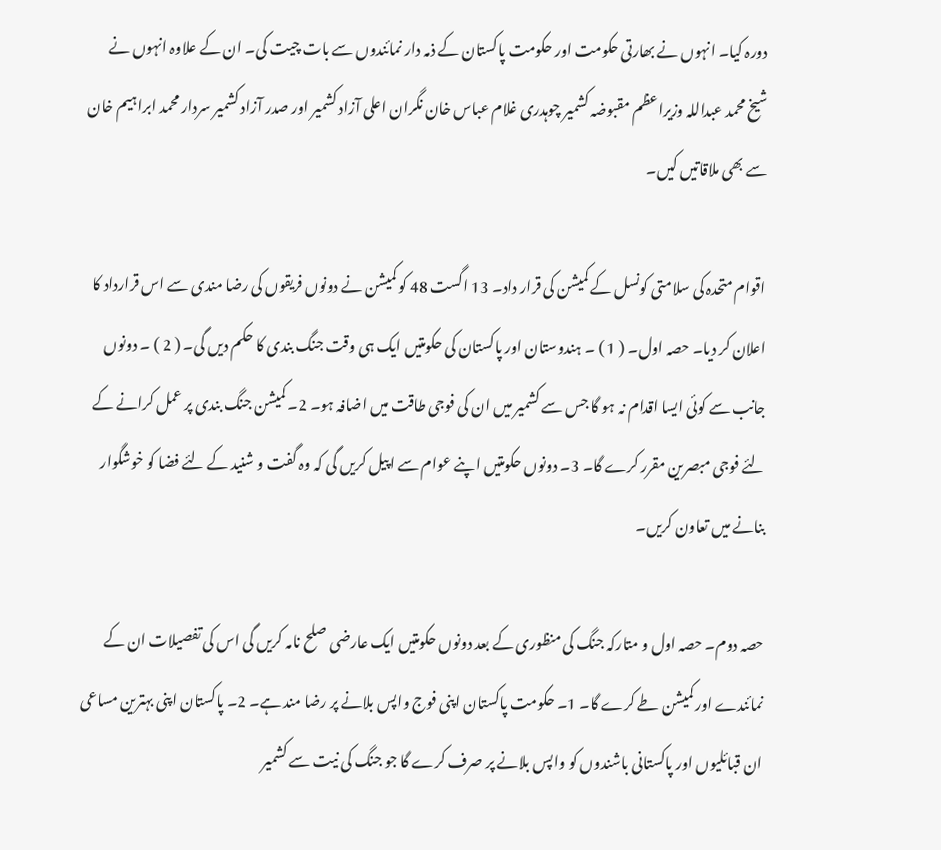دورہ کیا۔ انہوں نے بھارتی حکومت اور حکومت پاکستان کے ذمہ دار نمائندوں سے بات چیت کی۔ ان کے علاوہ انہوں نے شیخ محمد عبداللہ وزیراعظم مقبوضہ کشمیر چوہدری غلام عباس خان نگران اعلی آزاد کشمیر اور صدر آزاد کشمیر سردار محمد ابراہیم خان سے بھی ملاقاتیں کیں۔

اقوام متحدہ کی سلامتی کونسل کے کمیشن کی قرار داد۔ 13 اگست 48 کو کمیشن نے دونوں فریقوں کی رضا مندی سے اس قرارداد کا اعلان کر دیا۔ حصہ اول۔ ( 1 ) ۔ ہندوستان اور پاکستان کی حکومتیں ایک ہی وقت جنگ بندی کا حکم دیں گی۔ ( 2 ) ۔ دونوں جانب سے کوئی ایسا اقدام نہ ہو گا جس سے کشمیر میں ان کی فوجی طاقت میں اضافہ ہو۔ 2۔ کمیشن جنگ بندی پر عمل کرانے کے لئے فوجی مبصرین مقرر کرے گا۔ 3۔ دونوں حکومتیں اپنے عوام سے اپیل کریں گی کہ وہ گفت و شنید کے لئے فضا کو خوشگوار بنانے میں تعاون کریں۔

حصہ دوم۔ حصہ اول و متارکہ جنگ کی منظوری کے بعد دونوں حکومتیں ایک عارضی صلح نامہ کریں گی اس کی تفصیلات ان کے نمائندے اور کمیشن طے کرے گا۔ 1۔ حکومت پاکستان اپنی فوج واپس بلانے پر رضا مند ہے۔ 2۔ پاکستان اپنی بہترین مساعی ان قبائلیوں اور پاکستانی باشندوں کو واپس بلانے پر صرف کرے گا جو جنگ کی نیت سے کشمیر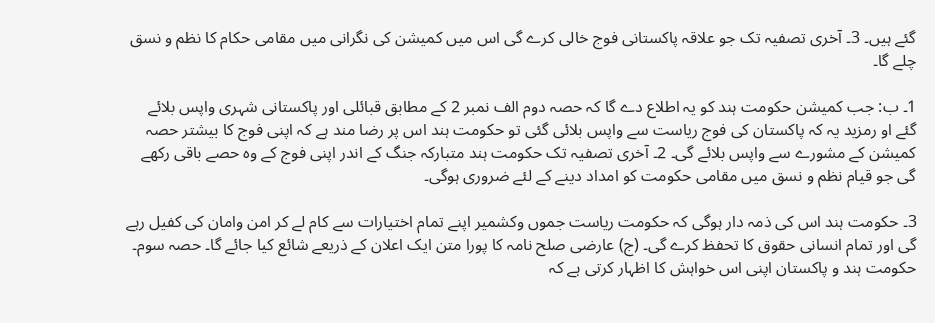گئے ہیں۔ 3۔ آخری تصفیہ تک جو علاقہ پاکستانی فوج خالی کرے گی اس میں کمیشن کی نگرانی میں مقامی حکام کا نظم و نسق چلے گا۔

1۔ ب: جب کمیشن حکومت ہند کو یہ اطلاع دے گا کہ حصہ دوم الف نمبر 2 کے مطابق قبائلی اور پاکستانی شہری واپس بلائے گئے او رمزید یہ کہ پاکستان کی فوج ریاست سے واپس بلائی گئی تو حکومت ہند اس پر رضا مند ہے کہ اپنی فوج کا بیشتر حصہ کمیشن کے مشورے سے واپس بلائے گی۔ 2۔ آخری تصفیہ تک حکومت ہند متبارکہ جنگ کے اندر اپنی فوج کے وہ حصے باقی رکھے گی جو قیام نظم و نسق میں مقامی حکومت کو امداد دینے کے لئے ضروری ہوگی۔

3۔ حکومت ہند اس کی ذمہ دار ہوگی کہ حکومت ریاست جموں وکشمیر اپنے تمام اختیارات سے کام لے کر امن وامان کی کفیل رہے گی اور تمام انسانی حقوق کا تحفظ کرے گی۔ (ج) عارضی صلح نامہ کا پورا متن ایک اعلان کے ذریعے شائع کیا جائے گا۔ حصہ سوم۔ حکومت ہند و پاکستان اپنی اس خواہش کا اظہار کرتی ہے کہ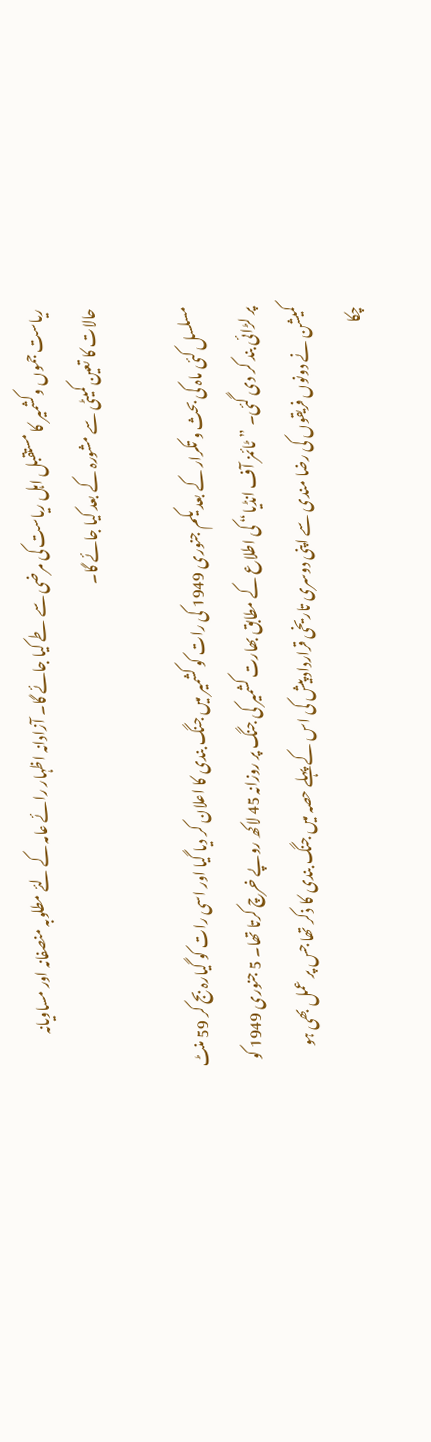ریاست جموں وکشمیر کا مستقبل اہل ریاست کی مرضی سے طے کیا جائے گا۔ آزادانہ اظہار رائے عامہ کے لئے مطلوبہ منصفانہ اور مساویانہ حالات کا تعین کمیٹی سے مشورہ کے بعد کیا جائے گا۔

مسلسل کئی ماہ کی بحث و تکرار کے بعد یکم جنوری 1949 کی رات کو کشمیر میں جنگ بندی کا اعلان کر دیا گیا اور اسی رات کو گیارہ بج کر 59 منٹ پر لڑائی بند کر دی گئی۔ ”ٹائمز آف انڈیا“ کی اطلاع کے مطابق بھارت کشمیر کی جنگ پر روزانہ 45 لاکھ روپے خرچ کرتا تھا۔ 5 جنوری 1949 کو کمیشن نے دونوں فریقوں کی رضا مندی سے اپنی دوسری تاریخی قرارداد پیش کی اس کے پہلے حصہ میں جنگ بندی کا ذکر تھا جس پر عمل بھی ہو چکا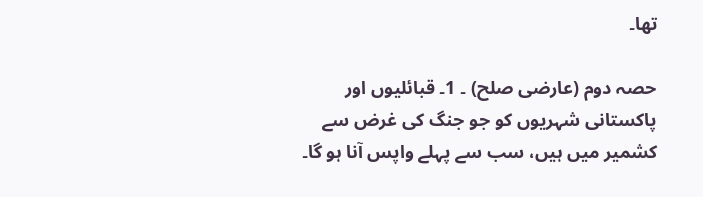تھا۔

حصہ دوم (عارضی صلح) ۔ 1۔ قبائلیوں اور پاکستانی شہریوں کو جو جنگ کی غرض سے کشمیر میں ہیں، سب سے پہلے واپس آنا ہو گا۔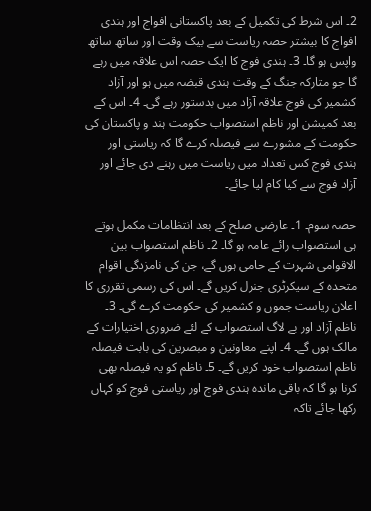2۔ اس شرط کی تکمیل کے بعد پاکستانی افواج اور ہندی افواج کا بیشتر حصہ ریاست سے بیک وقت اور ساتھ ساتھ واپس ہو گا۔ 3۔ ہندی فوج کا ایک حصہ اس علاقہ میں رہے گا جو متارکہ جنگ کے وقت ہندی قبضہ میں ہو اور آزاد کشمیر کی فوج علاقہ آزاد میں بدستور رہے گی۔ 4۔ اس کے بعد کمیشن اور ناظم استصواب حکومت ہند و پاکستان کی حکومت کے مشورے سے فیصلہ کرے گا کہ ریاستی اور ہندی فوج کس تعداد میں ریاست میں رہنے دی جائے اور آزاد فوج سے کیا کام لیا جائے۔

حصہ سوم۔ 1۔ عارضی صلح کے بعد انتظامات مکمل ہوتے ہی استصواب رائے عامہ ہو گا۔ 2۔ ناظم استصواب بین الاقوامی شہرت کے حامی ہوں گے، جن کی نامزدگی اقوام متحدہ کے سیکرٹری جنرل کریں گے۔ اس کی رسمی تقرری کا اعلان ریاست جموں و کشمیر کی حکومت کرے گی۔ 3۔ ناظم آزاد اور بے لاگ استصواب کے لئے ضروری اختیارات کے مالک ہوں گے۔ 4۔ اپنے معاونین و مبصرین کی بابت فیصلہ ناظم استصواب خود کریں گے۔ 5۔ ناظم کو یہ فیصلہ بھی کرنا ہو گا کہ باقی ماندہ ہندی فوج اور ریاستی فوج کو کہاں رکھا جائے تاکہ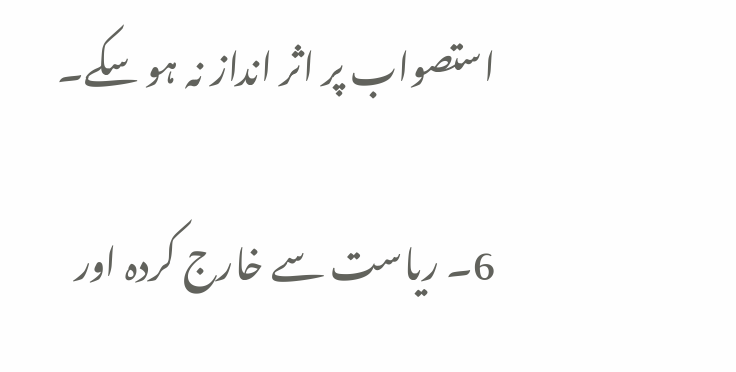استصواب پر اثر انداز نہ ہو سکے۔

6۔ ریاست سے خارج کردہ اور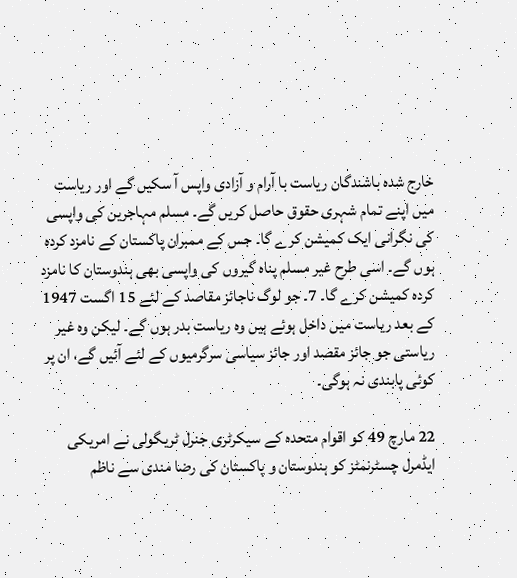خارج شدہ باشندگان ریاست با آرام و آزادی واپس آ سکیں گے اور ریاست میں اپنے تمام شہری حقوق حاصل کریں گے۔ مسلم مہاجرین کی واپسی کی نگرانی ایک کمیشن کرے گا۔ جس کے ممبران پاکستان کے نامزد کردہ ہوں گے۔ اسی طرح غیر مسلم پناہ گیروں کی واپسی بھی ہندوستان کا نامزد کردہ کمیشن کرے گا۔ 7۔ جو لوگ ناجائز مقاصد کے لئے 15 اگست 1947 کے بعد ریاست میں داخل ہوئے ہیں وہ ریاست بدر ہوں گے۔ لیکن وہ غیر ریاستی جو جائز مقصد اور جائز سیاسی سرگرمیوں کے لئے آئیں گے، ان پر کوئی پابندی نہ ہوگی۔

22 مارچ 49 کو اقوام متحدہ کے سیکرٹری جنرل ٹریگولی نے امریکی ایڈمرل چسٹرنمٹز کو ہندوستان و پاکستان کی رضا مندی سے ناظم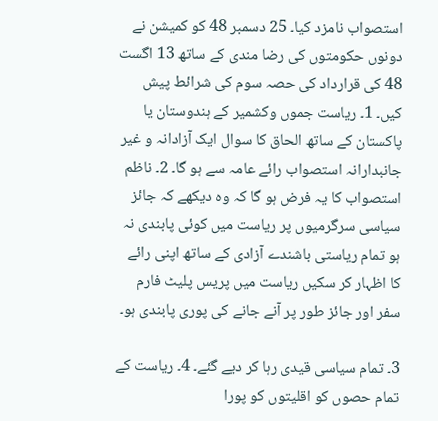استصواب نامزد کیا۔ 25 دسمبر 48 کو کمیشن نے دونوں حکومتوں کی رضا مندی کے ساتھ 13 اگست 48 کی قرارداد کی حصہ سوم کی شرائط پیش کیں۔ 1۔ ریاست جموں وکشمیر کے ہندوستان یا پاکستان کے ساتھ الحاق کا سوال ایک آزادانہ و غیر جانبدارانہ استصواب رائے عامہ سے ہو گا۔ 2۔ ناظم استصواب کا یہ فرض ہو گا کہ وہ دیکھے کہ جائز سیاسی سرگرمیوں پر ریاست میں کوئی پابندی نہ ہو تمام ریاستی باشندے آزادی کے ساتھ اپنی رائے کا اظہار کر سکیں ریاست میں پریس پلیٹ فارم سفر اور جائز طور پر آنے جانے کی پوری پابندی ہو۔

3۔ تمام سیاسی قیدی رہا کر دیے گئے۔ 4۔ ریاست کے تمام حصوں کو اقلیتوں کو پورا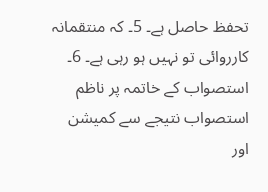تحفظ حاصل ہے۔ 5۔ کہ منتقمانہ کارروائی تو نہیں ہو رہی ہے۔ 6۔ استصواب کے خاتمہ پر ناظم استصواب نتیجے سے کمیشن اور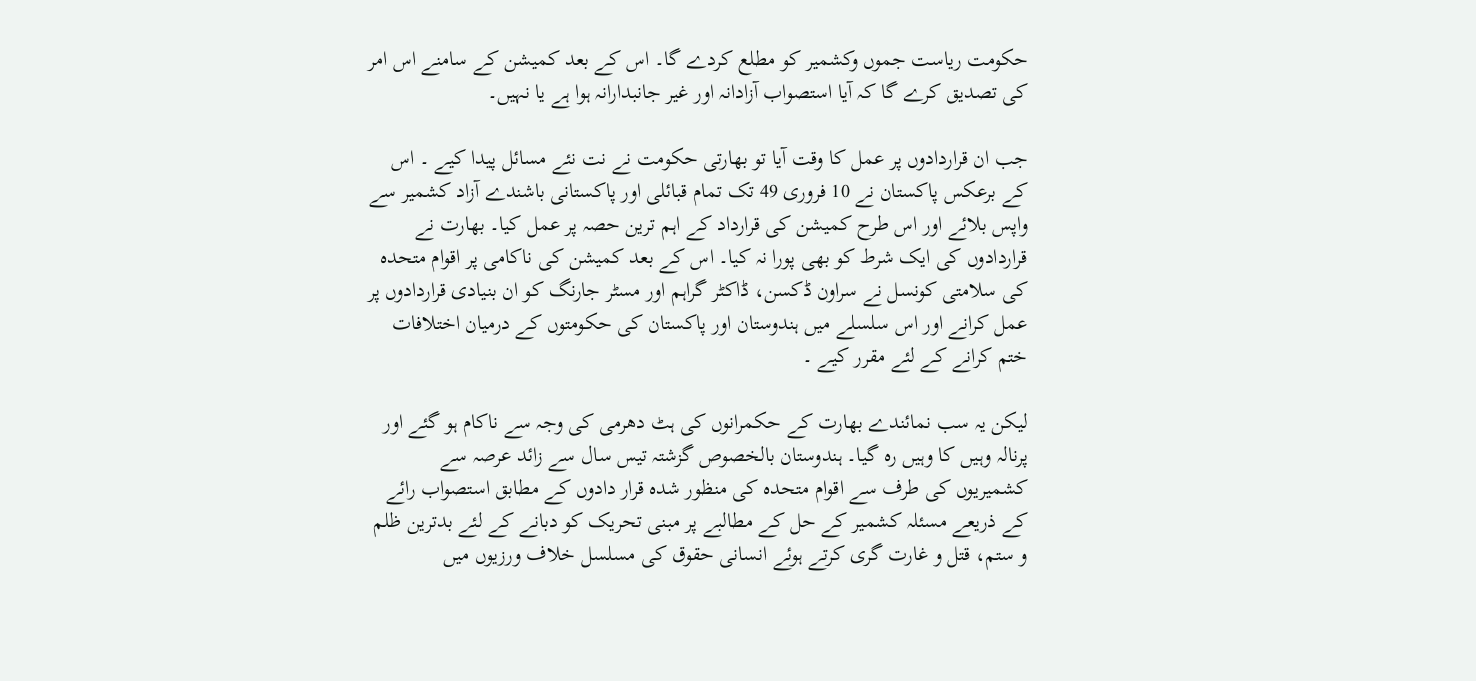حکومت ریاست جموں وکشمیر کو مطلع کردے گا۔ اس کے بعد کمیشن کے سامنے اس امر کی تصدیق کرے گا کہ آیا استصواب آزادانہ اور غیر جانبدارانہ ہوا ہے یا نہیں۔

جب ان قراردادوں پر عمل کا وقت آیا تو بھارتی حکومت نے نت نئے مسائل پیدا کیے ۔ اس کے برعکس پاکستان نے 10 فروری 49 تک تمام قبائلی اور پاکستانی باشندے آزاد کشمیر سے واپس بلائے اور اس طرح کمیشن کی قرارداد کے اہم ترین حصہ پر عمل کیا۔ بھارت نے قراردادوں کی ایک شرط کو بھی پورا نہ کیا۔ اس کے بعد کمیشن کی ناکامی پر اقوام متحدہ کی سلامتی کونسل نے سراون ڈکسن، ڈاکٹر گراہم اور مسٹر جارنگ کو ان بنیادی قراردادوں پر عمل کرانے اور اس سلسلے میں ہندوستان اور پاکستان کی حکومتوں کے درمیان اختلافات ختم کرانے کے لئے مقرر کیے ۔

لیکن یہ سب نمائندے بھارت کے حکمرانوں کی ہٹ دھرمی کی وجہ سے ناکام ہو گئے اور پرنالہ وہیں کا وہیں رہ گیا۔ ہندوستان بالخصوص گزشتہ تیس سال سے زائد عرصہ سے کشمیریوں کی طرف سے اقوام متحدہ کی منظور شدہ قرار دادوں کے مطابق استصواب رائے کے ذریعے مسئلہ کشمیر کے حل کے مطالبے پر مبنی تحریک کو دبانے کے لئے بدترین ظلم و ستم، قتل و غارت گری کرتے ہوئے انسانی حقوق کی مسلسل خلاف ورزیوں میں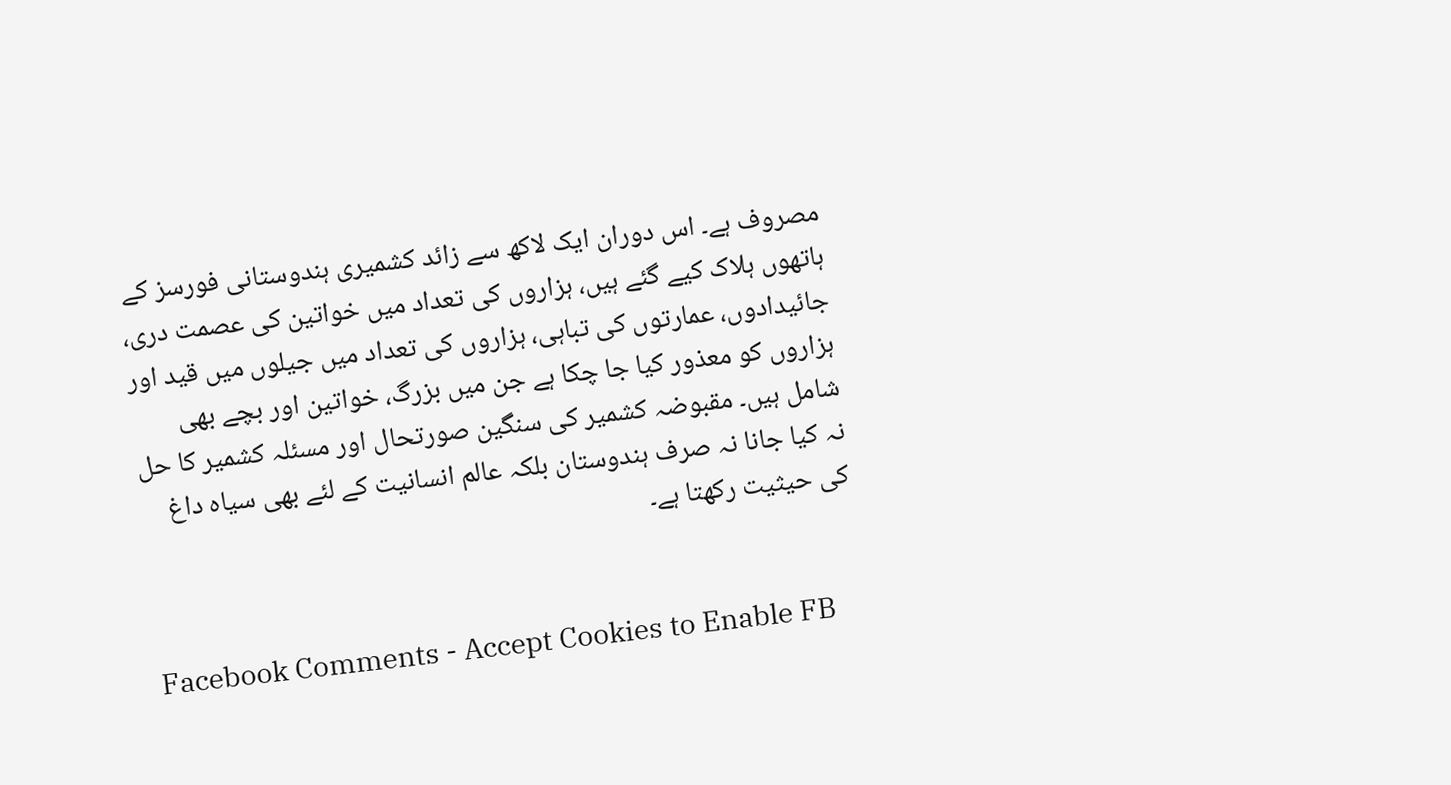مصروف ہے۔ اس دوران ایک لاکھ سے زائد کشمیری ہندوستانی فورسز کے ہاتھوں ہلاک کیے گئے ہیں، ہزاروں کی تعداد میں خواتین کی عصمت دری، جائیدادوں، عمارتوں کی تباہی، ہزاروں کی تعداد میں جیلوں میں قید اور ہزاروں کو معذور کیا جا چکا ہے جن میں بزرگ، خواتین اور بچے بھی شامل ہیں۔ مقبوضہ کشمیر کی سنگین صورتحال اور مسئلہ کشمیر کا حل نہ کیا جانا نہ صرف ہندوستان بلکہ عالم انسانیت کے لئے بھی سیاہ داغ کی حیثیت رکھتا ہے۔


Facebook Comments - Accept Cookies to Enable FB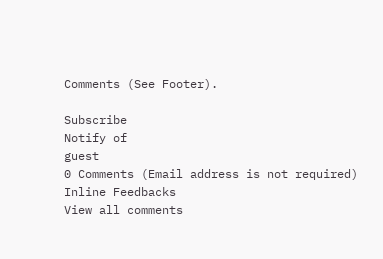Comments (See Footer).

Subscribe
Notify of
guest
0 Comments (Email address is not required)
Inline Feedbacks
View all comments